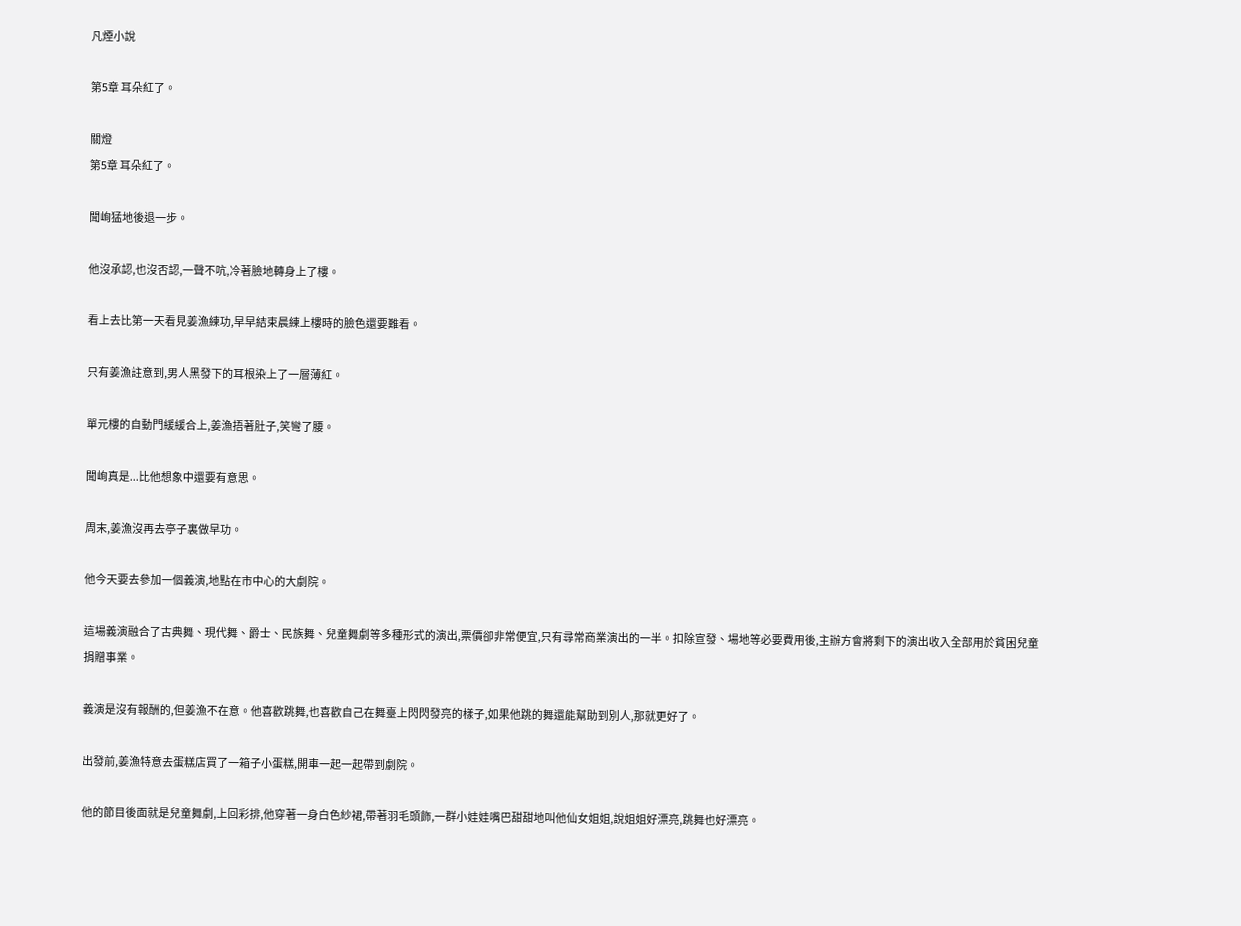凡煙小說

第5章 耳朵紅了。

關燈
第5章 耳朵紅了。

聞峋猛地後退一步。

他沒承認,也沒否認,一聲不吭,冷著臉地轉身上了樓。

看上去比第一天看見姜漁練功,早早結束晨練上樓時的臉色還要難看。

只有姜漁註意到,男人黑發下的耳根染上了一層薄紅。

單元樓的自動門緩緩合上,姜漁捂著肚子,笑彎了腰。

聞峋真是...比他想象中還要有意思。

周末,姜漁沒再去亭子裏做早功。

他今天要去參加一個義演,地點在市中心的大劇院。

這場義演融合了古典舞、現代舞、爵士、民族舞、兒童舞劇等多種形式的演出,票價卻非常便宜,只有尋常商業演出的一半。扣除宣發、場地等必要費用後,主辦方會將剩下的演出收入全部用於貧困兒童捐贈事業。

義演是沒有報酬的,但姜漁不在意。他喜歡跳舞,也喜歡自己在舞臺上閃閃發亮的樣子,如果他跳的舞還能幫助到別人,那就更好了。

出發前,姜漁特意去蛋糕店買了一箱子小蛋糕,開車一起一起帶到劇院。

他的節目後面就是兒童舞劇,上回彩排,他穿著一身白色紗裙,帶著羽毛頭飾,一群小娃娃嘴巴甜甜地叫他仙女姐姐,說姐姐好漂亮,跳舞也好漂亮。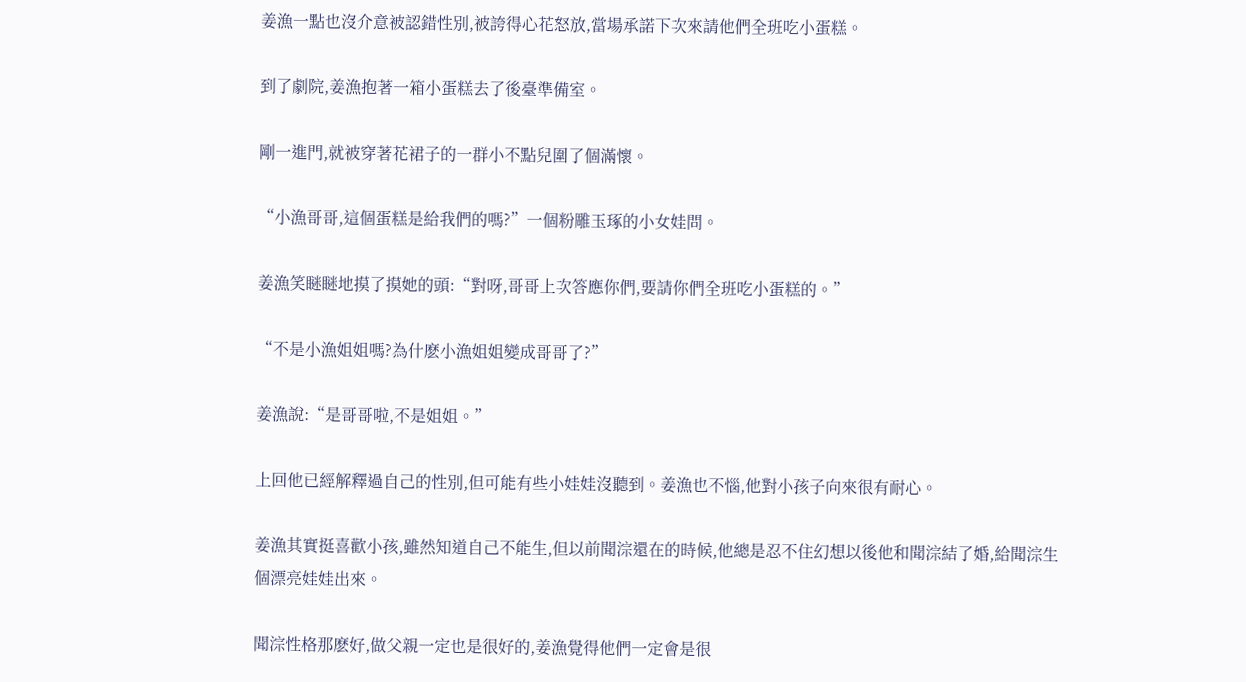姜漁一點也沒介意被認錯性別,被誇得心花怒放,當場承諾下次來請他們全班吃小蛋糕。

到了劇院,姜漁抱著一箱小蛋糕去了後臺準備室。

剛一進門,就被穿著花裙子的一群小不點兒圍了個滿懷。

“小漁哥哥,這個蛋糕是給我們的嗎?”一個粉雕玉琢的小女娃問。

姜漁笑瞇瞇地摸了摸她的頭:“對呀,哥哥上次答應你們,要請你們全班吃小蛋糕的。”

“不是小漁姐姐嗎?為什麽小漁姐姐變成哥哥了?”

姜漁說:“是哥哥啦,不是姐姐。”

上回他已經解釋過自己的性別,但可能有些小娃娃沒聽到。姜漁也不惱,他對小孩子向來很有耐心。

姜漁其實挺喜歡小孩,雖然知道自己不能生,但以前聞淙還在的時候,他總是忍不住幻想以後他和聞淙結了婚,給聞淙生個漂亮娃娃出來。

聞淙性格那麽好,做父親一定也是很好的,姜漁覺得他們一定會是很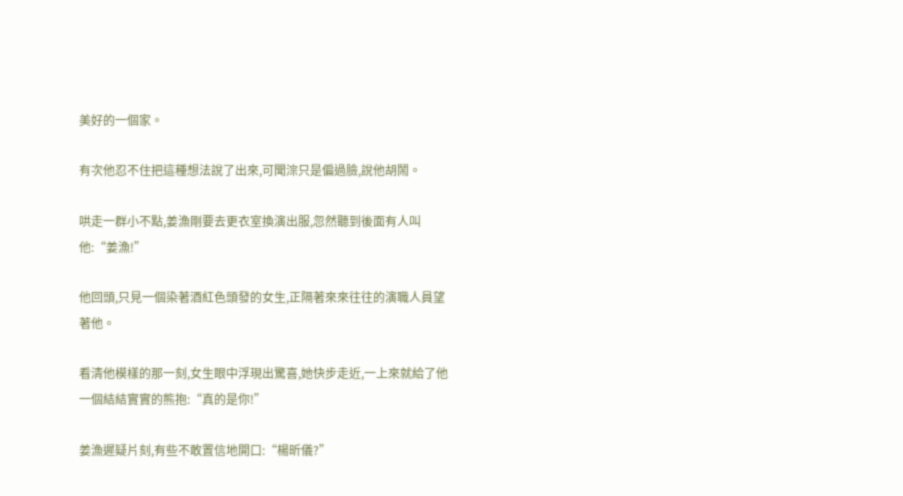美好的一個家。

有次他忍不住把這種想法說了出來,可聞淙只是偏過臉,說他胡鬧。

哄走一群小不點,姜漁剛要去更衣室換演出服,忽然聽到後面有人叫他:“姜漁!”

他回頭,只見一個染著酒紅色頭發的女生,正隔著來來往往的演職人員望著他。

看清他模樣的那一刻,女生眼中浮現出驚喜,她快步走近,一上來就給了他一個結結實實的熊抱:“真的是你!”

姜漁遲疑片刻,有些不敢置信地開口:“楊昕儀?”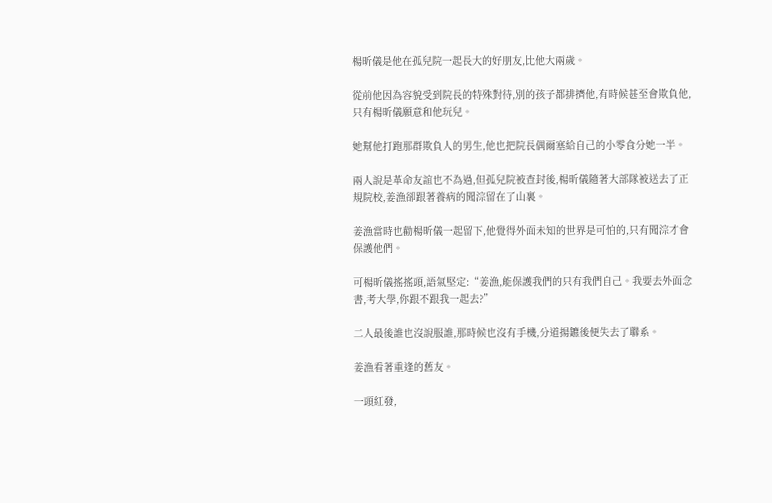楊昕儀是他在孤兒院一起長大的好朋友,比他大兩歲。

從前他因為容貌受到院長的特殊對待,別的孩子都排擠他,有時候甚至會欺負他,只有楊昕儀願意和他玩兒。

她幫他打跑那群欺負人的男生,他也把院長偶爾塞給自己的小零食分她一半。

兩人說是革命友誼也不為過,但孤兒院被查封後,楊昕儀隨著大部隊被送去了正規院校,姜漁卻跟著養病的聞淙留在了山裏。

姜漁當時也勸楊昕儀一起留下,他覺得外面未知的世界是可怕的,只有聞淙才會保護他們。

可楊昕儀搖搖頭,語氣堅定:“姜漁,能保護我們的只有我們自己。我要去外面念書,考大學,你跟不跟我一起去?”

二人最後誰也沒說服誰,那時候也沒有手機,分道揚鑣後便失去了聯系。

姜漁看著重逢的舊友。

一頭紅發,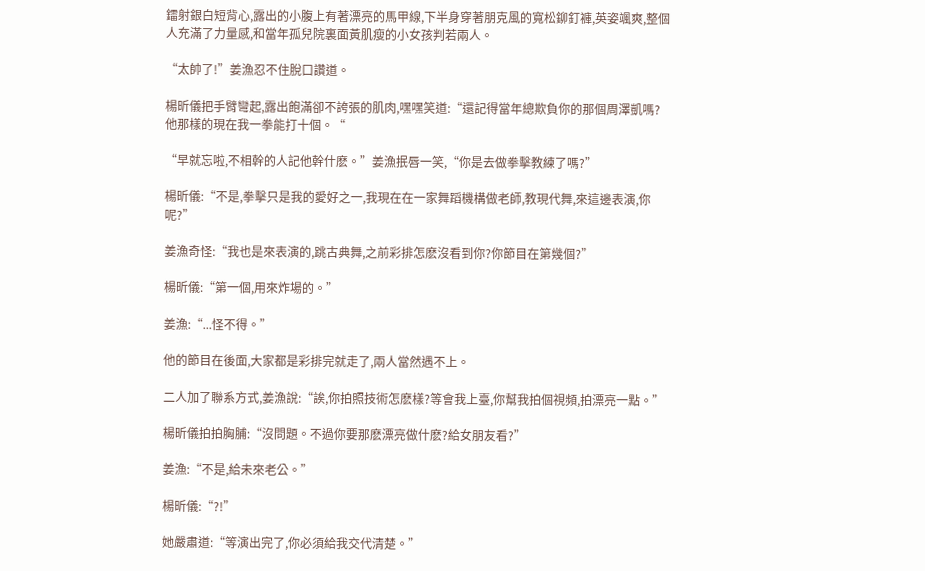鐳射銀白短背心,露出的小腹上有著漂亮的馬甲線,下半身穿著朋克風的寬松鉚釘褲,英姿颯爽,整個人充滿了力量感,和當年孤兒院裏面黃肌瘦的小女孩判若兩人。

“太帥了!”姜漁忍不住脫口讚道。

楊昕儀把手臂彎起,露出飽滿卻不誇張的肌肉,嘿嘿笑道:“還記得當年總欺負你的那個周澤凱嗎?他那樣的現在我一拳能打十個。“

“早就忘啦,不相幹的人記他幹什麽。”姜漁抿唇一笑,“你是去做拳擊教練了嗎?”

楊昕儀:“不是,拳擊只是我的愛好之一,我現在在一家舞蹈機構做老師,教現代舞,來這邊表演,你呢?”

姜漁奇怪:“我也是來表演的,跳古典舞,之前彩排怎麽沒看到你?你節目在第幾個?”

楊昕儀:“第一個,用來炸場的。”

姜漁:“...怪不得。”

他的節目在後面,大家都是彩排完就走了,兩人當然遇不上。

二人加了聯系方式,姜漁說:“誒,你拍照技術怎麽樣?等會我上臺,你幫我拍個視頻,拍漂亮一點。”

楊昕儀拍拍胸脯:“沒問題。不過你要那麽漂亮做什麽?給女朋友看?”

姜漁:“不是,給未來老公。”

楊昕儀:“?!”

她嚴肅道:“等演出完了,你必須給我交代清楚。”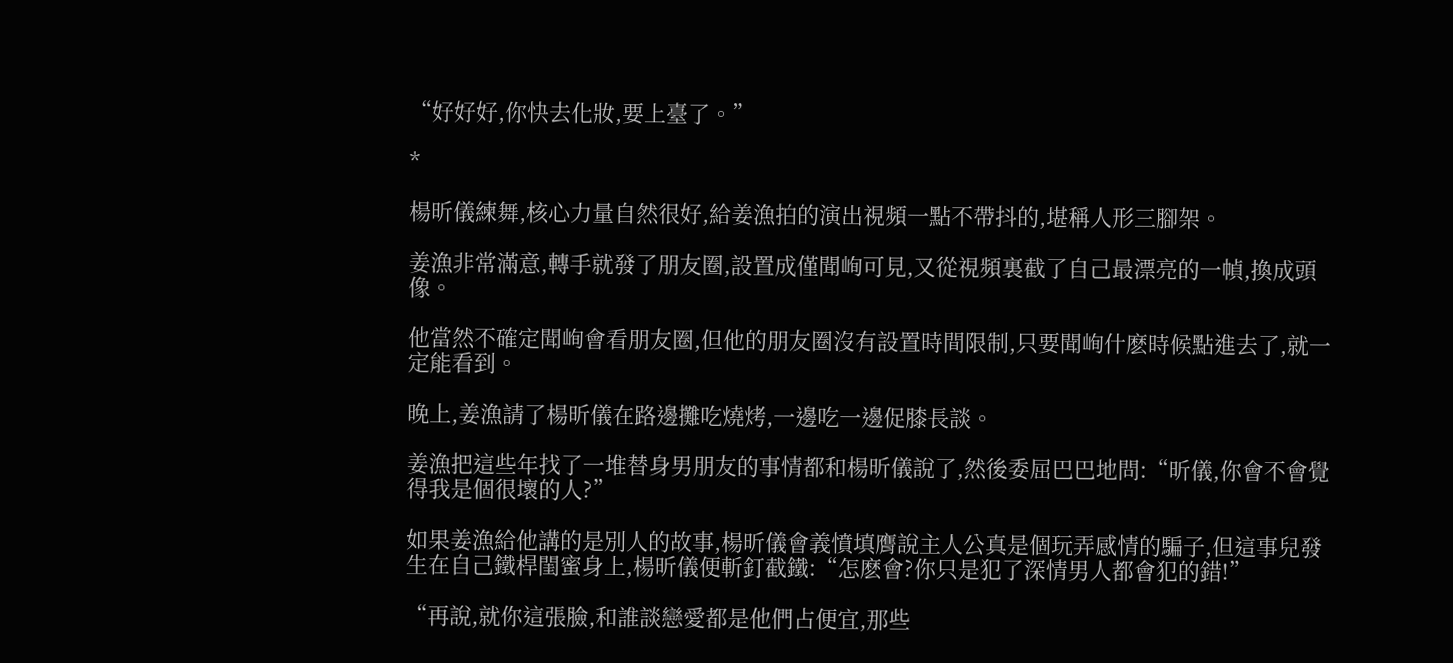“好好好,你快去化妝,要上臺了。”

*

楊昕儀練舞,核心力量自然很好,給姜漁拍的演出視頻一點不帶抖的,堪稱人形三腳架。

姜漁非常滿意,轉手就發了朋友圈,設置成僅聞峋可見,又從視頻裏截了自己最漂亮的一幀,換成頭像。

他當然不確定聞峋會看朋友圈,但他的朋友圈沒有設置時間限制,只要聞峋什麽時候點進去了,就一定能看到。

晚上,姜漁請了楊昕儀在路邊攤吃燒烤,一邊吃一邊促膝長談。

姜漁把這些年找了一堆替身男朋友的事情都和楊昕儀說了,然後委屈巴巴地問:“昕儀,你會不會覺得我是個很壞的人?”

如果姜漁給他講的是別人的故事,楊昕儀會義憤填膺說主人公真是個玩弄感情的騙子,但這事兒發生在自己鐵桿閨蜜身上,楊昕儀便斬釘截鐵:“怎麽會?你只是犯了深情男人都會犯的錯!”

“再說,就你這張臉,和誰談戀愛都是他們占便宜,那些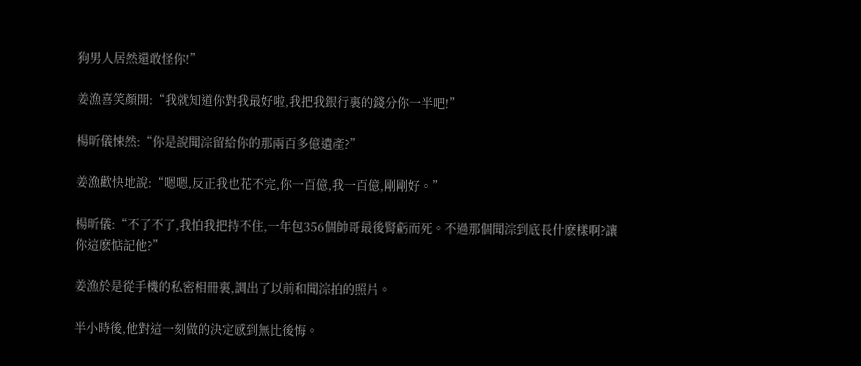狗男人居然還敢怪你!”

姜漁喜笑顏開:“我就知道你對我最好啦,我把我銀行裏的錢分你一半吧!”

楊昕儀悚然:“你是說聞淙留給你的那兩百多億遺產?”

姜漁歡快地說:“嗯嗯,反正我也花不完,你一百億,我一百億,剛剛好。”

楊昕儀:“不了不了,我怕我把持不住,一年包356個帥哥最後腎虧而死。不過那個聞淙到底長什麽樣啊?讓你這麽惦記他?”

姜漁於是從手機的私密相冊裏,調出了以前和聞淙拍的照片。

半小時後,他對這一刻做的決定感到無比後悔。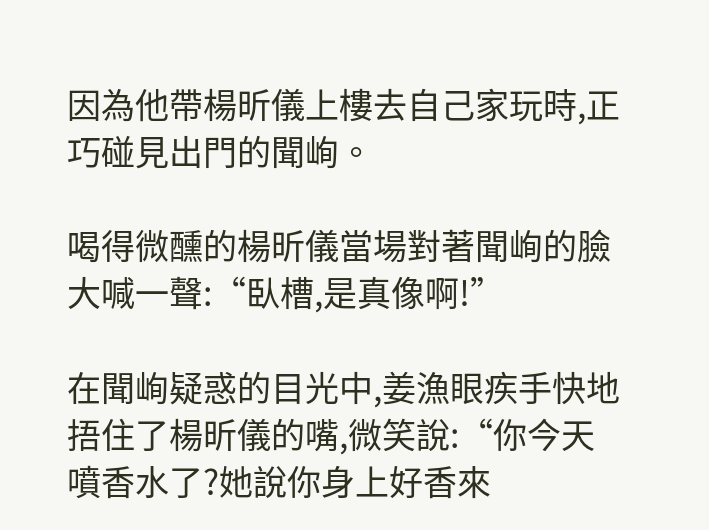因為他帶楊昕儀上樓去自己家玩時,正巧碰見出門的聞峋。

喝得微醺的楊昕儀當場對著聞峋的臉大喊一聲:“臥槽,是真像啊!”

在聞峋疑惑的目光中,姜漁眼疾手快地捂住了楊昕儀的嘴,微笑說:“你今天噴香水了?她說你身上好香來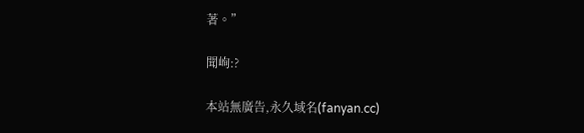著。”

聞峋:?

本站無廣告,永久域名(fanyan.cc)